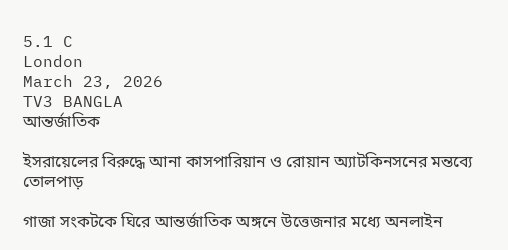5.1 C
London
March 23, 2026
TV3 BANGLA
আন্তর্জাতিক

ইসরায়েলের বিরুদ্ধে আনা কাসপারিয়ান ও রোয়ান অ্যাটকিনসনের মন্তব্যে তোলপাড়

গাজা সংকটকে ঘিরে আন্তর্জাতিক অঙ্গনে উত্তেজনার মধ্যে অনলাইন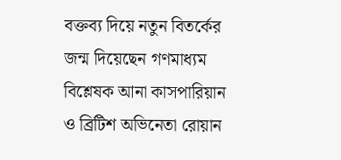বক্তব্য দিয়ে নতুন বিতর্কের জন্ম দিয়েছেন গণমাধ্যম বিশ্লেষক আনা কাসপারিয়ান ও ব্রিটিশ অভিনেতা রোয়ান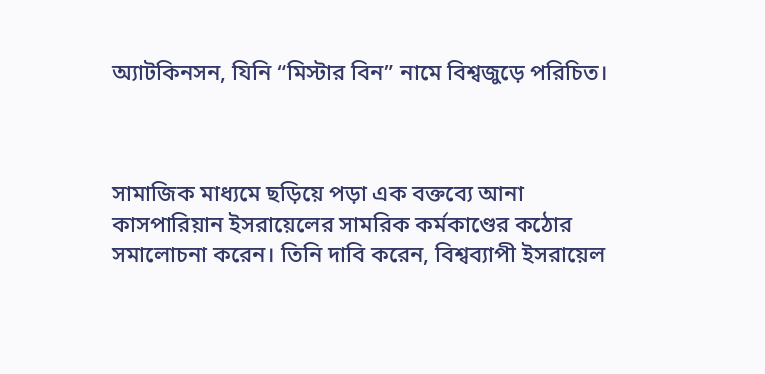অ্যাটকিনসন, যিনি “মিস্টার বিন” নামে বিশ্বজুড়ে পরিচিত।



সামাজিক মাধ্যমে ছড়িয়ে পড়া এক বক্তব্যে আনা কাসপারিয়ান ইসরায়েলের সামরিক কর্মকাণ্ডের কঠোর সমালোচনা করেন। তিনি দাবি করেন, বিশ্বব্যাপী ইসরায়েল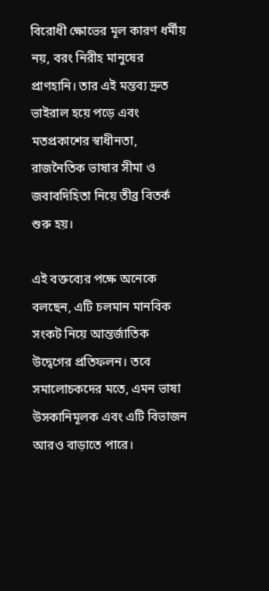বিরোধী ক্ষোভের মূল কারণ ধর্মীয় নয়, বরং নিরীহ মানুষের প্রাণহানি। তার এই মন্তব্য দ্রুত ভাইরাল হয়ে পড়ে এবং মতপ্রকাশের স্বাধীনতা, রাজনৈতিক ভাষার সীমা ও জবাবদিহিতা নিয়ে তীব্র বিতর্ক শুরু হয়।

এই বক্তব্যের পক্ষে অনেকে বলছেন, এটি চলমান মানবিক সংকট নিয়ে আন্তর্জাতিক উদ্বেগের প্রতিফলন। তবে সমালোচকদের মতে, এমন ভাষা উসকানিমূলক এবং এটি বিভাজন আরও বাড়াতে পারে।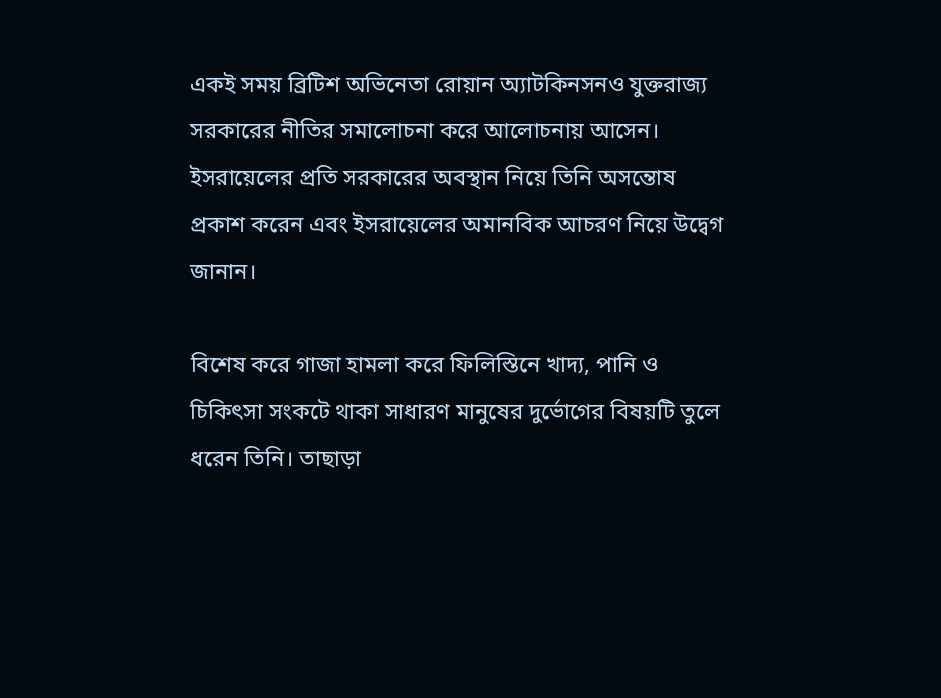একই সময় ব্রিটিশ অভিনেতা রোয়ান অ্যাটকিনসনও যুক্তরাজ্য সরকারের নীতির সমালোচনা করে আলোচনায় আসেন। ইসরায়েলের প্রতি সরকারের অবস্থান নিয়ে তিনি অসন্তোষ প্রকাশ করেন এবং ইসরায়েলের অমানবিক আচরণ নিয়ে উদ্বেগ জানান।

বিশেষ করে গাজা হামলা করে ফিলিস্তিনে খাদ্য, পানি ও চিকিৎসা সংকটে থাকা সাধারণ মানুষের দুর্ভোগের বিষয়টি তুলে ধরেন তিনি। তাছাড়া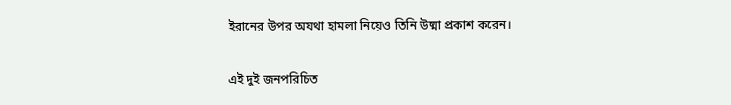ইরানের উপর অযথা হামলা নিয়েও তিনি উষ্মা প্রকাশ করেন।

এই দুই জনপরিচিত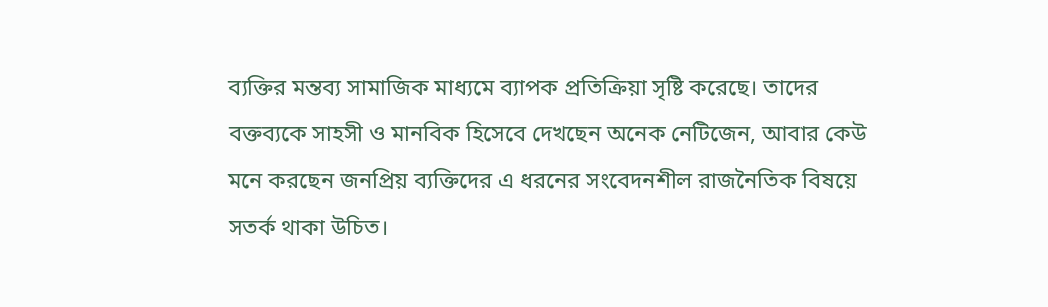ব্যক্তির মন্তব্য সামাজিক মাধ্যমে ব্যাপক প্রতিক্রিয়া সৃষ্টি করেছে। তাদের বক্তব্যকে সাহসী ও মানবিক হিসেবে দেখছেন অনেক নেটিজেন, আবার কেউ মনে করছেন জনপ্রিয় ব্যক্তিদের এ ধরনের সংবেদনশীল রাজনৈতিক বিষয়ে সতর্ক থাকা উচিত।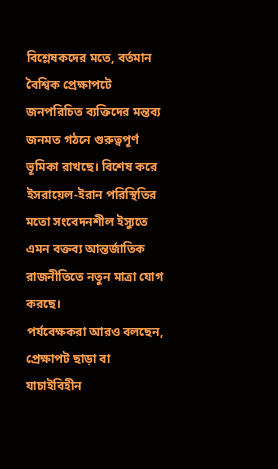বিশ্লেষকদের মতে, বর্তমান বৈশ্বিক প্রেক্ষাপটে জনপরিচিত ব্যক্তিদের মন্তব্য জনমত গঠনে গুরুত্বপূর্ণ ভূমিকা রাখছে। বিশেষ করে ইসরায়েল-ইরান পরিস্থিতির মতো সংবেদনশীল ইস্যুতে এমন বক্তব্য আন্তর্জাতিক রাজনীতিতে নতুন মাত্রা যোগ করছে।
পর্যবেক্ষকরা আরও বলছেন, প্রেক্ষাপট ছাড়া বা যাচাইবিহীন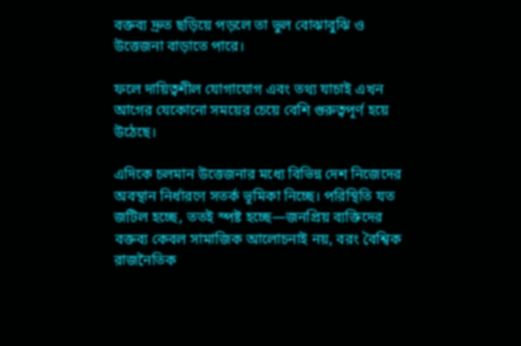বক্তব্য দ্রুত ছড়িয়ে পড়লে তা ভুল বোঝাবুঝি ও উত্তেজনা বাড়াতে পারে।

ফলে দায়িত্বশীল যোগাযোগ এবং তথ্য যাচাই এখন আগের যেকোনো সময়ের চেয়ে বেশি গুরুত্বপূর্ণ হয়ে উঠেছে।

এদিকে চলমান উত্তেজনার মধ্যে বিভিন্ন দেশ নিজেদের অবস্থান নির্ধারণে সতর্ক ভূমিকা নিচ্ছে। পরিস্থিতি যত জটিল হচ্ছে, ততই স্পষ্ট হচ্ছে—জনপ্রিয় ব্যক্তিদের বক্তব্য কেবল সামাজিক আলোচনাই নয়, বরং বৈশ্বিক রাজনৈতিক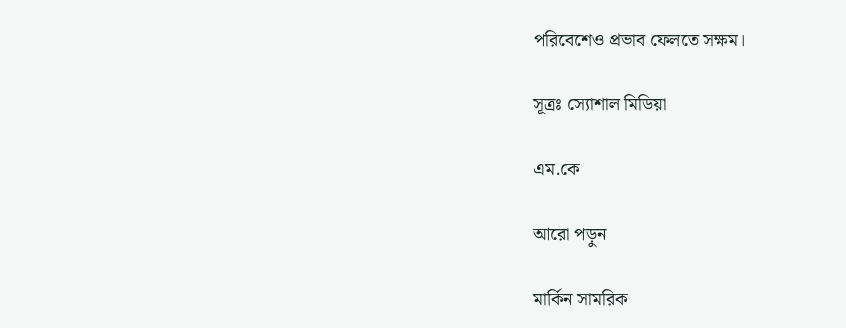পরিবেশেও প্রভাব ফেলতে সক্ষম।

সূত্রঃ স্যোশাল মিডিয়া

এম.কে

আরো পড়ুন

মার্কিন সামরিক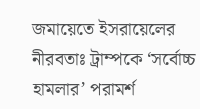জমায়েতে ইসরায়েলের নীরবতাঃ ট্রাম্পকে ‘সর্বোচ্চ হামলার’ পরামর্শ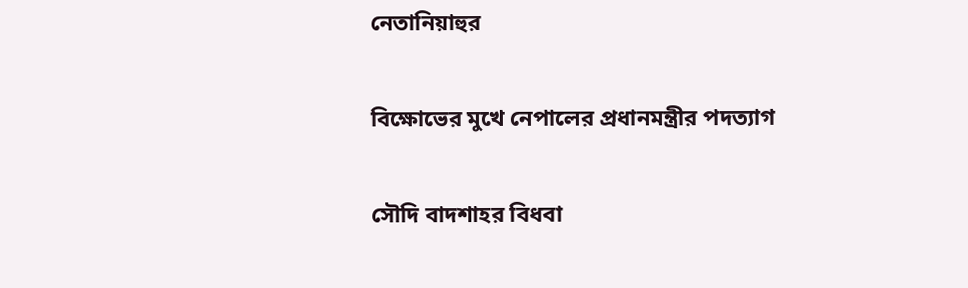নেতানিয়াহুর

বিক্ষোভের মুখে নেপালের প্রধানমন্ত্রীর পদত্যাগ

সৌদি বাদশাহর বিধবা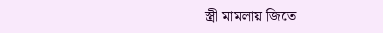স্ত্রী মামলায় জিতে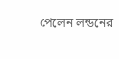পেলেন লন্ডনের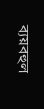ব্যয়বহুল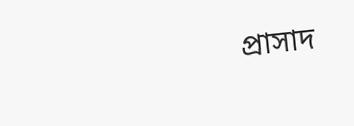প্রাসাদ